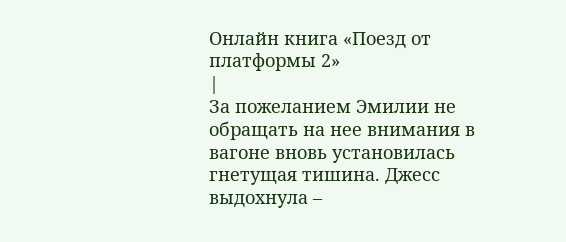Онлайн книга «Поезд от платформы 2»
|
За пожеланием Эмилии не обращать на нее внимания в вагоне вновь установилась гнетущая тишина. Джесс выдохнула –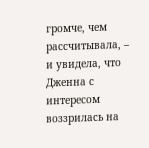громче, чем рассчитывала, – и увидела, что Дженна с интересом воззрилась на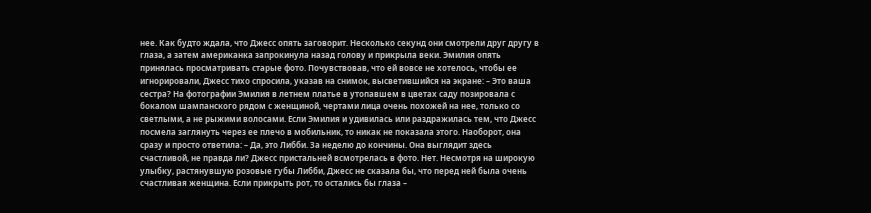нее. Как будто ждала, что Джесс опять заговорит. Несколько секунд они смотрели друг другу в глаза, а затем американка запрокинула назад голову и прикрыла веки. Эмилия опять принялась просматривать старые фото. Почувствовав, что ей вовсе не хотелось, чтобы ее игнорировали, Джесс тихо спросила, указав на снимок, высветившийся на экране: – Это ваша сестра? На фотографии Эмилия в летнем платье в утопавшем в цветах саду позировала с бокалом шампанского рядом с женщиной, чертами лица очень похожей на нее, только со светлыми, а не рыжими волосами. Если Эмилия и удивилась или раздражилась тем, что Джесс посмела заглянуть через ее плечо в мобильник, то никак не показала этого. Наоборот, она сразу и просто ответила: – Да, это Либби. За неделю до кончины. Она выглядит здесь счастливой, не правда ли? Джесс пристальней всмотрелась в фото. Нет. Несмотря на широкую улыбку, растянувшую розовые губы Либби, Джесс не сказала бы, что перед ней была очень счастливая женщина. Если прикрыть рот, то остались бы глаза –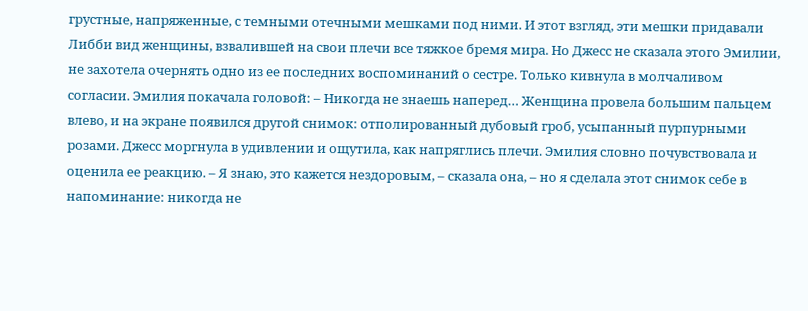грустные, напряженные, с темными отечными мешками под ними. И этот взгляд, эти мешки придавали Либби вид женщины, взвалившей на свои плечи все тяжкое бремя мира. Но Джесс не сказала этого Эмилии, не захотела очернять одно из ее последних воспоминаний о сестре. Только кивнула в молчаливом согласии. Эмилия покачала головой: – Никогда не знаешь наперед… Женщина провела большим пальцем влево, и на экране появился другой снимок: отполированный дубовый гроб, усыпанный пурпурными розами. Джесс моргнула в удивлении и ощутила, как напряглись плечи. Эмилия словно почувствовала и оценила ее реакцию. – Я знаю, это кажется нездоровым, – сказала она, – но я сделала этот снимок себе в напоминание: никогда не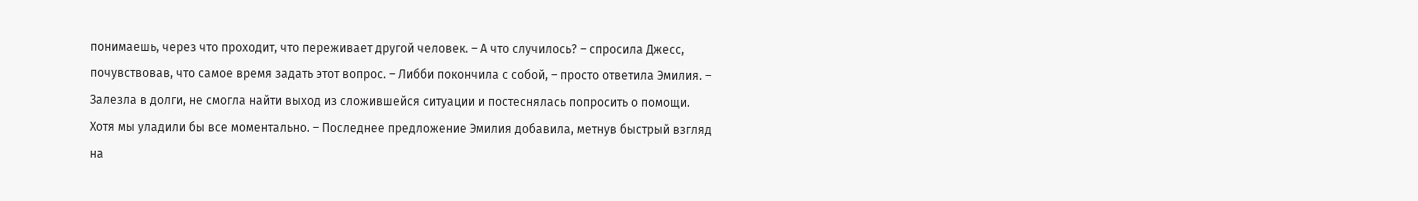понимаешь, через что проходит, что переживает другой человек. – А что случилось? – спросила Джесс, почувствовав, что самое время задать этот вопрос. – Либби покончила с собой, – просто ответила Эмилия. – Залезла в долги, не смогла найти выход из сложившейся ситуации и постеснялась попросить о помощи. Хотя мы уладили бы все моментально. – Последнее предложение Эмилия добавила, метнув быстрый взгляд на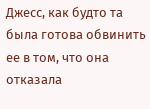Джесс, как будто та была готова обвинить ее в том, что она отказала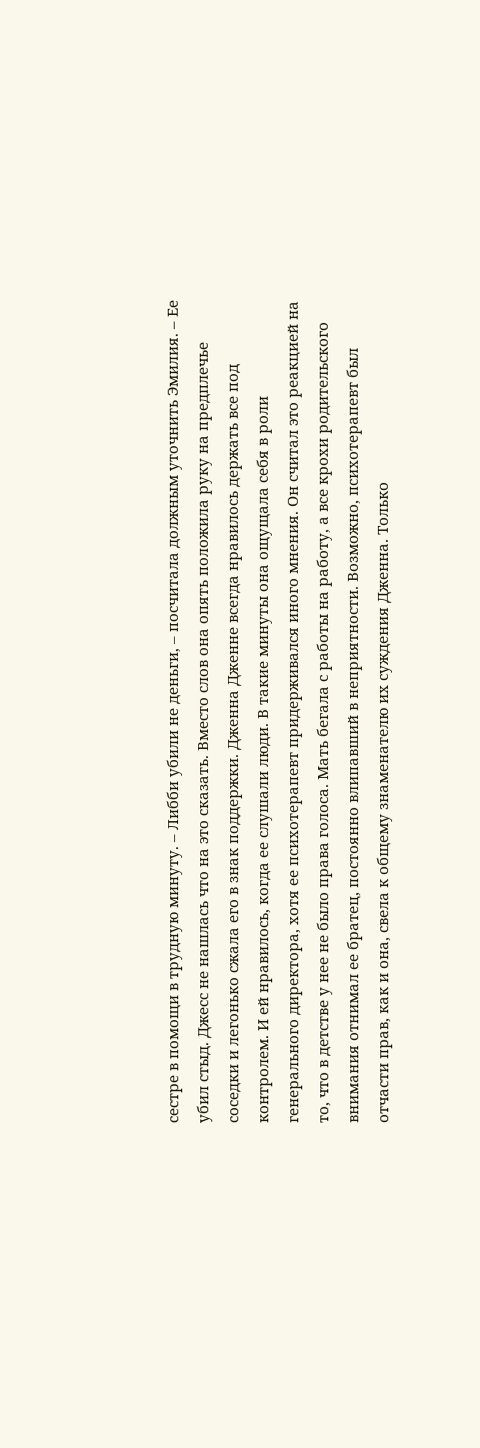сестре в помощи в трудную минуту. – Либби убили не деньги, – посчитала должным уточнить Эмилия. – Ее убил стыд. Джесс не нашлась что на это сказать. Вместо слов она опять положила руку на предплечье соседки и легонько сжала его в знак поддержки. Дженна Дженне всегда нравилось держать все под контролем. И ей нравилось, когда ее слушали люди. В такие минуты она ощущала себя в роли генерального директора, хотя ее психотерапевт придерживался иного мнения. Он считал это реакцией на то, что в детстве у нее не было права голоса. Мать бегала с работы на работу, а все крохи родительского внимания отнимал ее братец, постоянно влипавший в неприятности. Возможно, психотерапевт был отчасти прав, как и она, свела к общему знаменателю их суждения Дженна. Только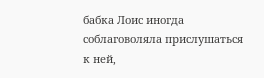бабка Лоис иногда соблаговоляла прислушаться к ней,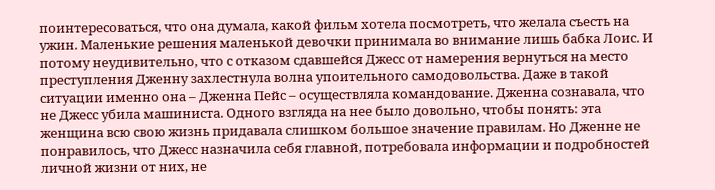поинтересоваться, что она думала, какой фильм хотела посмотреть, что желала съесть на ужин. Маленькие решения маленькой девочки принимала во внимание лишь бабка Лоис. И потому неудивительно, что с отказом сдавшейся Джесс от намерения вернуться на место преступления Дженну захлестнула волна упоительного самодовольства. Даже в такой ситуации именно она – Дженна Пейс – осуществляла командование. Дженна сознавала, что не Джесс убила машиниста. Одного взгляда на нее было довольно, чтобы понять: эта женщина всю свою жизнь придавала слишком большое значение правилам. Но Дженне не понравилось, что Джесс назначила себя главной, потребовала информации и подробностей личной жизни от них, не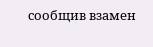сообщив взамен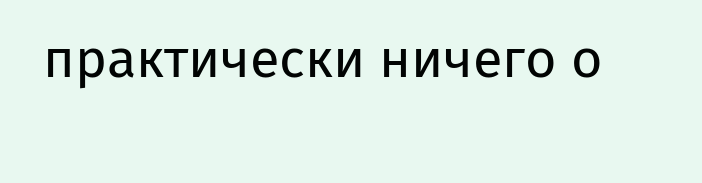практически ничего о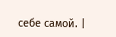себе самой. |